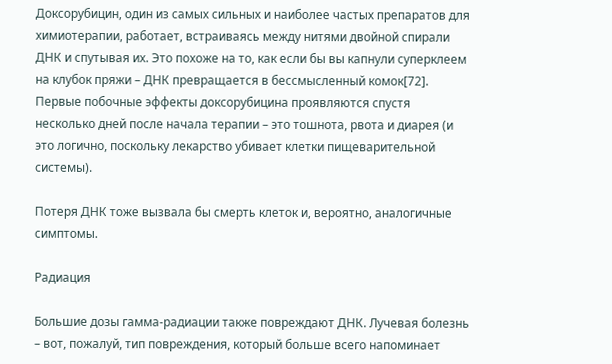Доксорубицин, один из самых сильных и наиболее частых препаратов для химиотерапии, работает, встраиваясь между нитями двойной спирали ДНК и спутывая их. Это похоже на то, как если бы вы капнули суперклеем на клубок пряжи – ДНК превращается в бессмысленный комок[72]. Первые побочные эффекты доксорубицина проявляются спустя несколько дней после начала терапии – это тошнота, рвота и диарея (и это логично, поскольку лекарство убивает клетки пищеварительной системы).

Потеря ДНК тоже вызвала бы смерть клеток и, вероятно, аналогичные симптомы.

Радиация

Большие дозы гамма-радиации также повреждают ДНК. Лучевая болезнь – вот, пожалуй, тип повреждения, который больше всего напоминает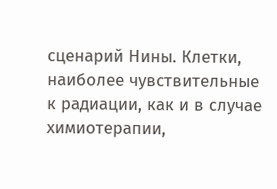сценарий Нины. Клетки, наиболее чувствительные к радиации, как и в случае химиотерапии,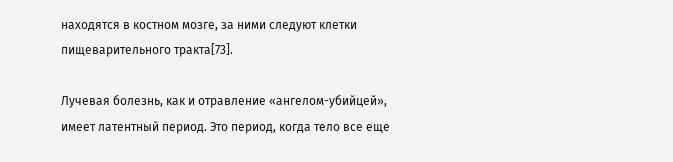находятся в костном мозге, за ними следуют клетки пищеварительного тракта[73].

Лучевая болезнь, как и отравление «ангелом-убийцей», имеет латентный период. Это период, когда тело все еще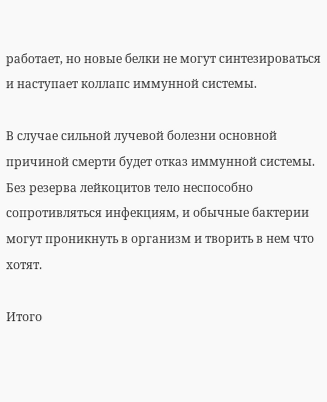работает, но новые белки не могут синтезироваться и наступает коллапс иммунной системы.

В случае сильной лучевой болезни основной причиной смерти будет отказ иммунной системы. Без резерва лейкоцитов тело неспособно сопротивляться инфекциям, и обычные бактерии могут проникнуть в организм и творить в нем что хотят.

Итого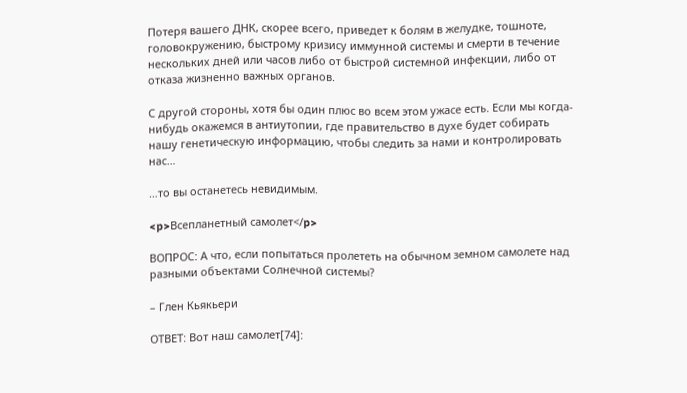Потеря вашего ДНК, скорее всего, приведет к болям в желудке, тошноте, головокружению, быстрому кризису иммунной системы и смерти в течение нескольких дней или часов либо от быстрой системной инфекции, либо от отказа жизненно важных органов.

С другой стороны, хотя бы один плюс во всем этом ужасе есть. Если мы когда-нибудь окажемся в антиутопии, где правительство в духе будет собирать нашу генетическую информацию, чтобы следить за нами и контролировать нас…

…то вы останетесь невидимым.

<p>Всепланетный самолет</p>

ВОПРОС: А что, если попытаться пролететь на обычном земном самолете над разными объектами Солнечной системы?

– Глен Кьякьери

ОТВЕТ: Вот наш самолет[74]: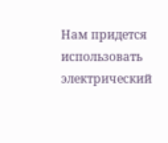Нам придется использовать электрический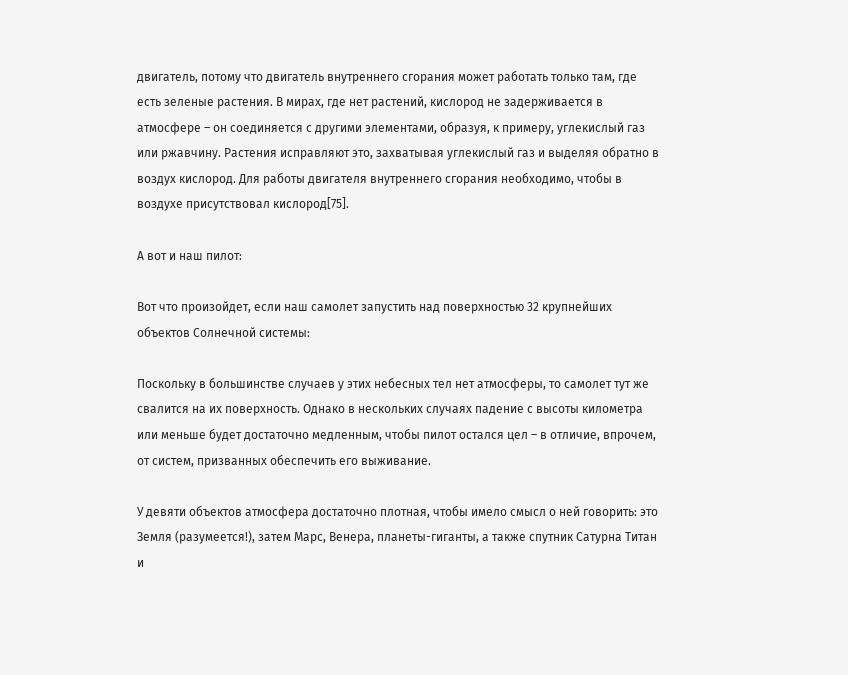двигатель, потому что двигатель внутреннего сгорания может работать только там, где есть зеленые растения. В мирах, где нет растений, кислород не задерживается в атмосфере – он соединяется с другими элементами, образуя, к примеру, углекислый газ или ржавчину. Растения исправляют это, захватывая углекислый газ и выделяя обратно в воздух кислород. Для работы двигателя внутреннего сгорания необходимо, чтобы в воздухе присутствовал кислород[75].

А вот и наш пилот:

Вот что произойдет, если наш самолет запустить над поверхностью 32 крупнейших объектов Солнечной системы:

Поскольку в большинстве случаев у этих небесных тел нет атмосферы, то самолет тут же свалится на их поверхность. Однако в нескольких случаях падение с высоты километра или меньше будет достаточно медленным, чтобы пилот остался цел – в отличие, впрочем, от систем, призванных обеспечить его выживание.

У девяти объектов атмосфера достаточно плотная, чтобы имело смысл о ней говорить: это Земля (разумеется!), затем Марс, Венера, планеты-гиганты, а также спутник Сатурна Титан и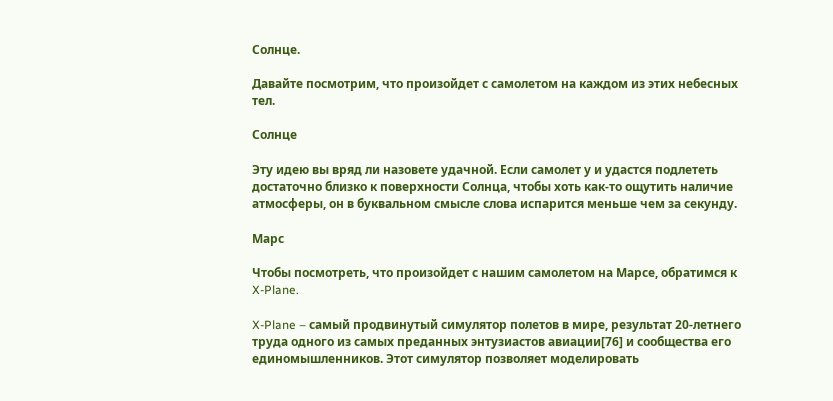Солнце.

Давайте посмотрим, что произойдет с самолетом на каждом из этих небесных тел.

Солнце

Эту идею вы вряд ли назовете удачной. Если самолет у и удастся подлететь достаточно близко к поверхности Солнца, чтобы хоть как-то ощутить наличие атмосферы, он в буквальном смысле слова испарится меньше чем за секунду.

Марс

Чтобы посмотреть, что произойдет с нашим самолетом на Марсе, обратимся к X-Plane.

X-Plane – самый продвинутый симулятор полетов в мире, результат 20-летнего труда одного из самых преданных энтузиастов авиации[76] и сообщества его единомышленников. Этот симулятор позволяет моделировать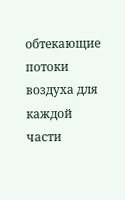обтекающие потоки воздуха для каждой части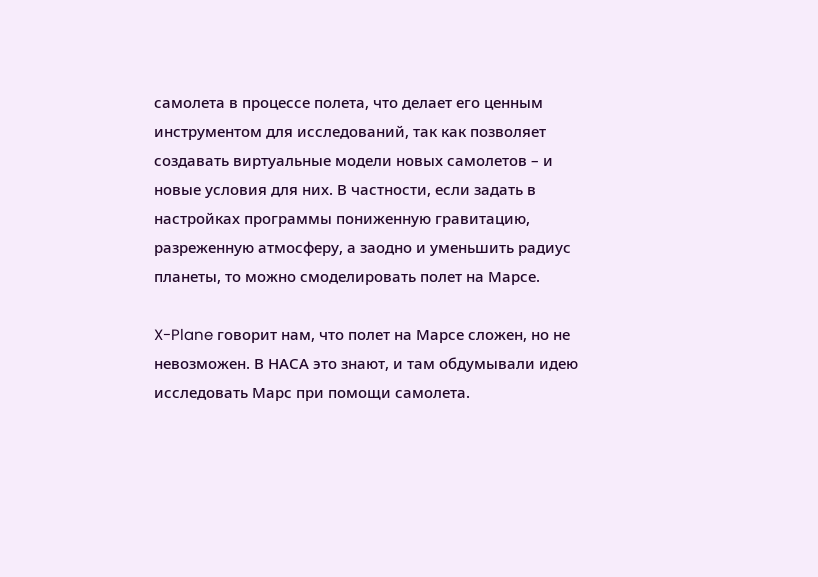самолета в процессе полета, что делает его ценным инструментом для исследований, так как позволяет создавать виртуальные модели новых самолетов – и новые условия для них. В частности, если задать в настройках программы пониженную гравитацию, разреженную атмосферу, а заодно и уменьшить радиус планеты, то можно смоделировать полет на Марсе.

X-Plane говорит нам, что полет на Марсе сложен, но не невозможен. В НАСА это знают, и там обдумывали идею исследовать Марс при помощи самолета.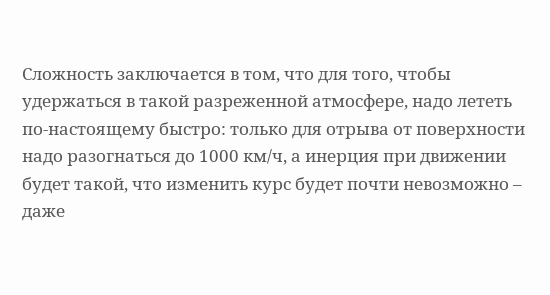Сложность заключается в том, что для того, чтобы удержаться в такой разреженной атмосфере, надо лететь по-настоящему быстро: только для отрыва от поверхности надо разогнаться до 1000 км/ч, а инерция при движении будет такой, что изменить курс будет почти невозможно – даже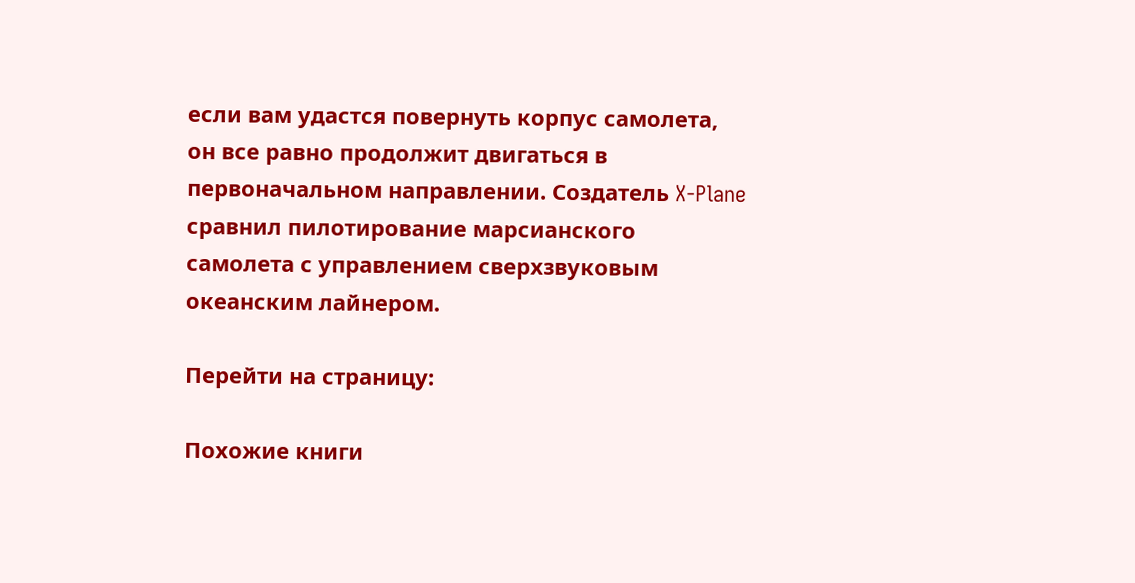если вам удастся повернуть корпус самолета, он все равно продолжит двигаться в первоначальном направлении. Создатель X-Plane сравнил пилотирование марсианского самолета с управлением сверхзвуковым океанским лайнером.

Перейти на страницу:

Похожие книги